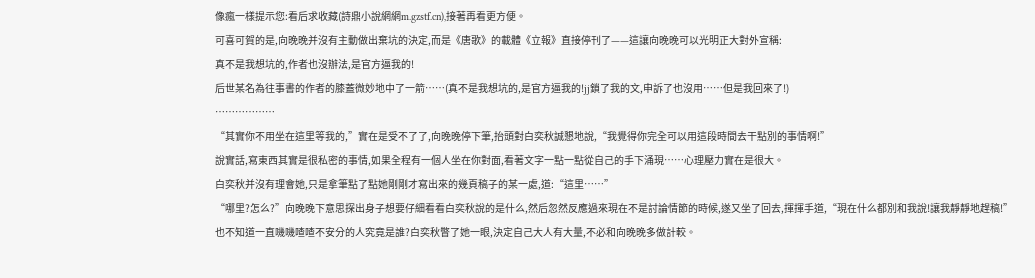像瘋一樣提示您:看后求收藏(詩鼎小說網網m.gzstf.cn),接著再看更方便。
可喜可賀的是,向晚晚并沒有主動做出棄坑的決定,而是《唐歌》的載體《立報》直接停刊了——這讓向晚晚可以光明正大對外宣稱:
真不是我想坑的,作者也沒辦法,是官方逼我的!
后世某名為往事書的作者的膝蓋微妙地中了一箭……(真不是我想坑的,是官方逼我的!jj鎖了我的文,申訴了也沒用……但是我回來了!)
………………
“其實你不用坐在這里等我的,”實在是受不了了,向晚晚停下筆,抬頭對白奕秋誠懇地說,“我覺得你完全可以用這段時間去干點別的事情啊!”
說實話,寫東西其實是很私密的事情,如果全程有一個人坐在你對面,看著文字一點一點從自己的手下涌現……心理壓力實在是很大。
白奕秋并沒有理會她,只是拿筆點了點她剛剛才寫出來的幾頁稿子的某一處,道:“這里……”
“哪里?怎么?”向晚晚下意思探出身子想要仔細看看白奕秋說的是什么,然后忽然反應過來現在不是討論情節的時候,遂又坐了回去,揮揮手道,“現在什么都別和我說!讓我靜靜地趕稿!”
也不知道一直嘰嘰喳喳不安分的人究竟是誰?白奕秋瞥了她一眼,決定自己大人有大量,不必和向晚晚多做計較。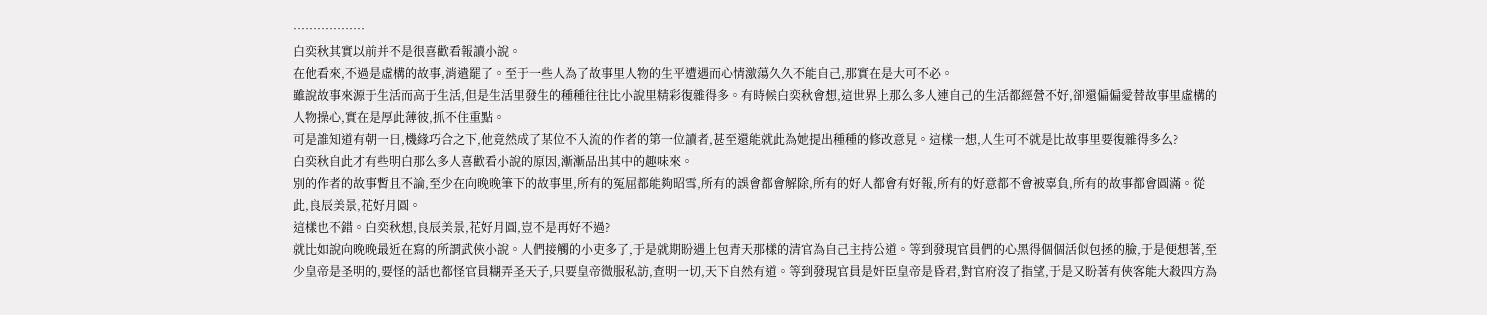………………
白奕秋其實以前并不是很喜歡看報讀小說。
在他看來,不過是虛構的故事,消遣罷了。至于一些人為了故事里人物的生平遭遇而心情激蕩久久不能自己,那實在是大可不必。
雖說故事來源于生活而高于生活,但是生活里發生的種種往往比小說里精彩復雜得多。有時候白奕秋會想,這世界上那么多人連自己的生活都經營不好,卻還偏偏愛替故事里虛構的人物操心,實在是厚此薄彼,抓不住重點。
可是誰知道有朝一日,機緣巧合之下,他竟然成了某位不入流的作者的第一位讀者,甚至還能就此為她提出種種的修改意見。這樣一想,人生可不就是比故事里要復雜得多么?
白奕秋自此才有些明白那么多人喜歡看小說的原因,漸漸品出其中的趣味來。
別的作者的故事暫且不論,至少在向晚晚筆下的故事里,所有的冤屈都能夠昭雪,所有的誤會都會解除,所有的好人都會有好報,所有的好意都不會被辜負,所有的故事都會圓滿。從此,良辰美景,花好月圓。
這樣也不錯。白奕秋想,良辰美景,花好月圓,豈不是再好不過?
就比如說向晚晚最近在寫的所謂武俠小說。人們接觸的小吏多了,于是就期盼遇上包青天那樣的清官為自己主持公道。等到發現官員們的心黑得個個活似包拯的臉,于是便想著,至少皇帝是圣明的,要怪的話也都怪官員糊弄圣天子,只要皇帝微服私訪,查明一切,天下自然有道。等到發現官員是奸臣皇帝是昏君,對官府沒了指望,于是又盼著有俠客能大殺四方為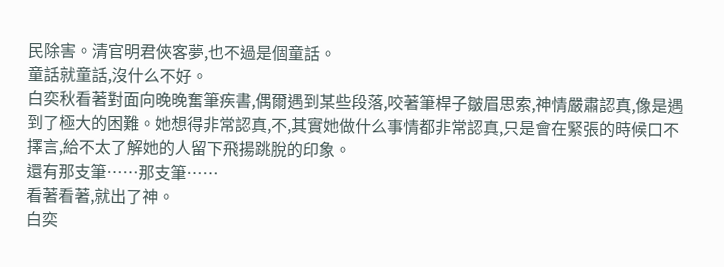民除害。清官明君俠客夢,也不過是個童話。
童話就童話,沒什么不好。
白奕秋看著對面向晚晚奮筆疾書,偶爾遇到某些段落,咬著筆桿子皺眉思索,神情嚴肅認真,像是遇到了極大的困難。她想得非常認真,不,其實她做什么事情都非常認真,只是會在緊張的時候口不擇言,給不太了解她的人留下飛揚跳脫的印象。
還有那支筆……那支筆……
看著看著,就出了神。
白奕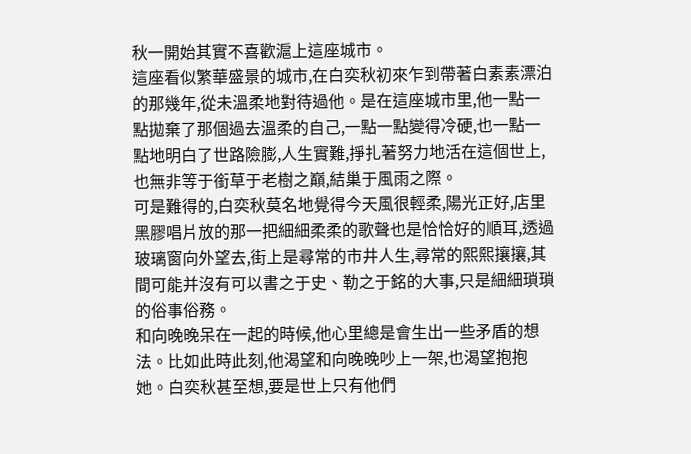秋一開始其實不喜歡滬上這座城市。
這座看似繁華盛景的城市,在白奕秋初來乍到帶著白素素漂泊的那幾年,從未溫柔地對待過他。是在這座城市里,他一點一點拋棄了那個過去溫柔的自己,一點一點變得冷硬,也一點一點地明白了世路險膨,人生實難,掙扎著努力地活在這個世上,也無非等于銜草于老樹之巔,結巢于風雨之際。
可是難得的,白奕秋莫名地覺得今天風很輕柔,陽光正好,店里黑膠唱片放的那一把細細柔柔的歌聲也是恰恰好的順耳,透過玻璃窗向外望去,街上是尋常的市井人生,尋常的熙熙攘攘,其間可能并沒有可以書之于史、勒之于銘的大事,只是細細瑣瑣的俗事俗務。
和向晚晚呆在一起的時候,他心里總是會生出一些矛盾的想法。比如此時此刻,他渴望和向晚晚吵上一架,也渴望抱抱她。白奕秋甚至想,要是世上只有他們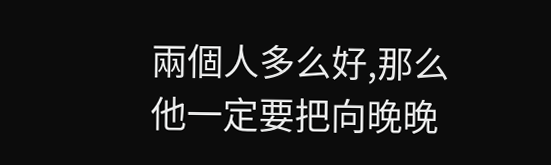兩個人多么好,那么他一定要把向晚晚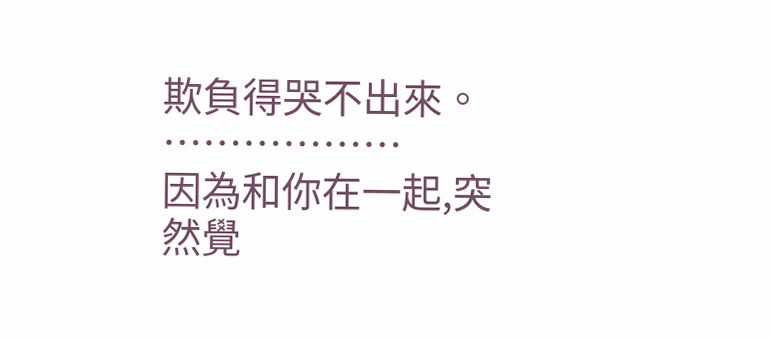欺負得哭不出來。
………………
因為和你在一起,突然覺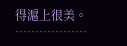得滬上很美。
………………